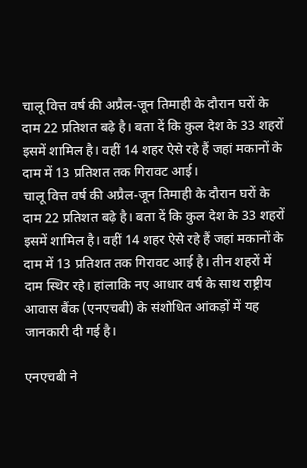चालू वित्त वर्ष की अप्रैल-जून तिमाही के दौरान घरों के दाम 22 प्रतिशत बढ़े है। बता दें कि कुल देश के 33 शहरों इसमें शामिल है। वहीं 14 शहर ऐसे रहे हैं जहां मकानों के दाम में 13 प्रतिशत तक गिरावट आई।
चालू वित्त वर्ष की अप्रैल-जून तिमाही के दौरान घरों के दाम 22 प्रतिशत बढ़े है। बता दें कि कुल देश के 33 शहरों इसमें शामिल है। वहीं 14 शहर ऐसे रहे हैं जहां मकानों के दाम में 13 प्रतिशत तक गिरावट आई है। तीन शहरों में दाम स्थिर रहे। हांलाकि नए आधार वर्ष के साथ राष्ट्रीय आवास बैंक (एनएचबी) के संशोधित आंकड़ों में यह जानकारी दी गई है।

एनएचबी ने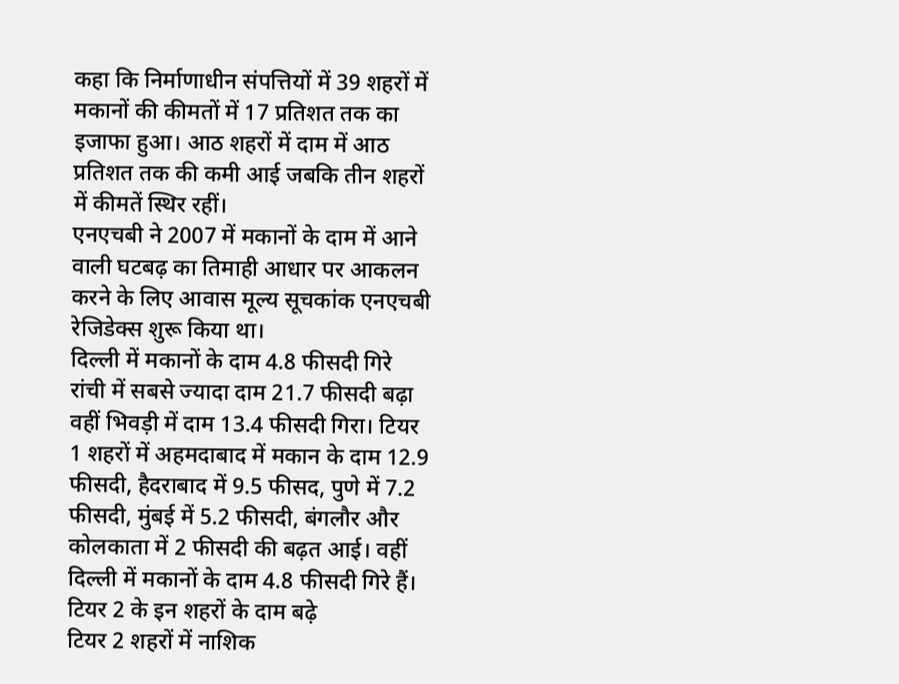कहा कि निर्माणाधीन संपत्तियों में 39 शहरों में मकानों की कीमतों में 17 प्रतिशत तक का इजाफा हुआ। आठ शहरों में दाम में आठ प्रतिशत तक की कमी आई जबकि तीन शहरों में कीमतें स्थिर रहीं।
एनएचबी ने 2007 में मकानों के दाम में आने वाली घटबढ़ का तिमाही आधार पर आकलन करने के लिए आवास मूल्य सूचकांक एनएचबी रेजिडेक्स शुरू किया था।
दिल्ली में मकानों के दाम 4.8 फीसदी गिरे
रांची में सबसे ज्यादा दाम 21.7 फीसदी बढ़ा वहीं भिवड़ी में दाम 13.4 फीसदी गिरा। टियर 1 शहरों में अहमदाबाद में मकान के दाम 12.9 फीसदी, हैदराबाद में 9.5 फीसद, पुणे में 7.2 फीसदी, मुंबई में 5.2 फीसदी, बंगलौर और कोलकाता में 2 फीसदी की बढ़त आई। वहीं दिल्ली में मकानों के दाम 4.8 फीसदी गिरे हैं।
टियर 2 के इन शहरों के दाम बढ़े
टियर 2 शहरों में नाशिक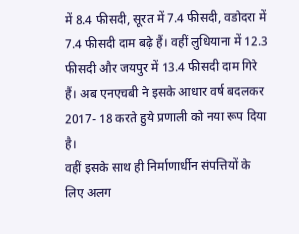में 8.4 फीसदी, सूरत में 7.4 फीसदी, वडोदरा में 7.4 फीसदी दाम बढ़े हैं। वहीं लुधियाना में 12.3 फीसदी और जयपुर में 13.4 फीसदी दाम गिरे हैं। अब एनएचबी ने इसके आधार वर्ष बदलकर 2017- 18 करते हुये प्रणाली को नया रूप दिया है।
वहीं इसके साथ ही निर्माणार्धीन संपत्तियों के लिए अलग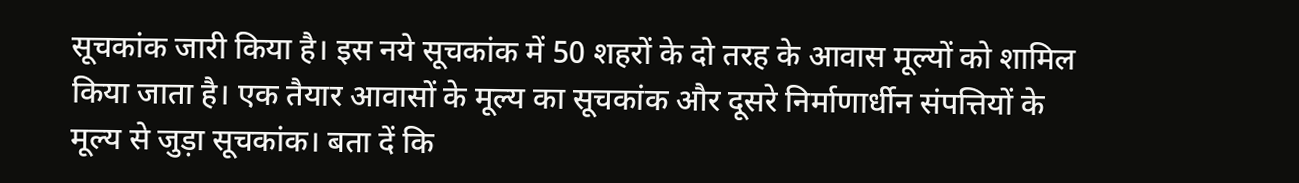सूचकांक जारी किया है। इस नये सूचकांक में 50 शहरों के दो तरह के आवास मूल्यों को शामिल किया जाता है। एक तैयार आवासों के मूल्य का सूचकांक और दूसरे निर्माणार्धीन संपत्तियों के मूल्य से जुड़ा सूचकांक। बता दें कि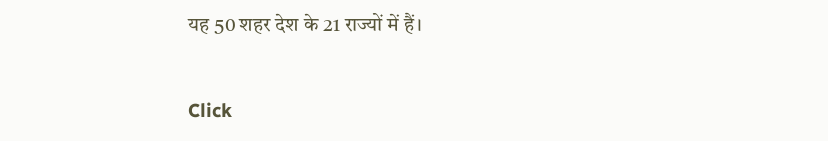यह 50 शहर देश के 21 राज्यों में हैं।


Click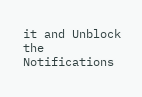it and Unblock the Notifications